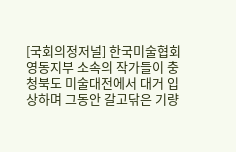[국회의정저널] 한국미술협회 영동지부 소속의 작가들이 충청북도 미술대전에서 대거 입상하며 그동안 갈고닦은 기량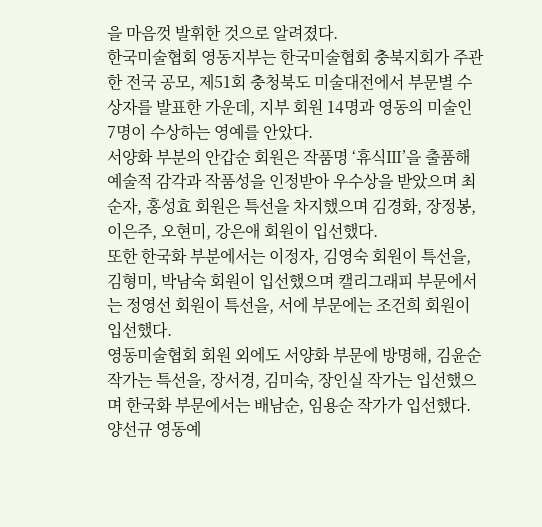을 마음껏 발휘한 것으로 알려졌다.
한국미술협회 영동지부는 한국미술협회 충북지회가 주관한 전국 공모, 제51회 충청북도 미술대전에서 부문별 수상자를 발표한 가운데, 지부 회원 14명과 영동의 미술인 7명이 수상하는 영예를 안았다.
서양화 부분의 안갑순 회원은 작품명 ‘휴식Ⅲ’을 출품해 예술적 감각과 작품성을 인정받아 우수상을 받았으며 최순자, 홍성효 회원은 특선을 차지했으며 김경화, 장정봉, 이은주, 오현미, 강은애 회원이 입선했다.
또한 한국화 부분에서는 이정자, 김영숙 회원이 특선을, 김형미, 박남숙 회원이 입선했으며 캘리그래피 부문에서는 정영선 회원이 특선을, 서에 부문에는 조건희 회원이 입선했다.
영동미술협회 회원 외에도 서양화 부문에 방명해, 김윤순 작가는 특선을, 장서경, 김미숙, 장인실 작가는 입선했으며 한국화 부문에서는 배남순, 임용순 작가가 입선했다.
양선규 영동예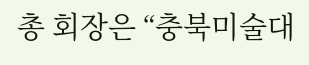총 회장은 “충북미술대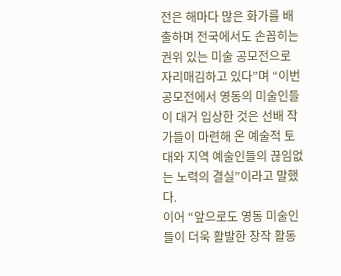전은 해마다 많은 화가를 배출하며 전국에서도 손꼽히는 권위 있는 미술 공모전으로 자리매김하고 있다”며 “이번 공모전에서 영동의 미술인들이 대거 입상한 것은 선배 작가들이 마련해 온 예술적 토대와 지역 예술인들의 끊임없는 노력의 결실”이라고 말했다.
이어 “앞으로도 영동 미술인들이 더욱 활발한 창작 활동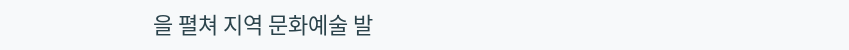을 펼쳐 지역 문화예술 발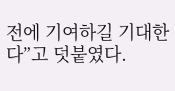전에 기여하길 기대한다”고 덧붙였다.